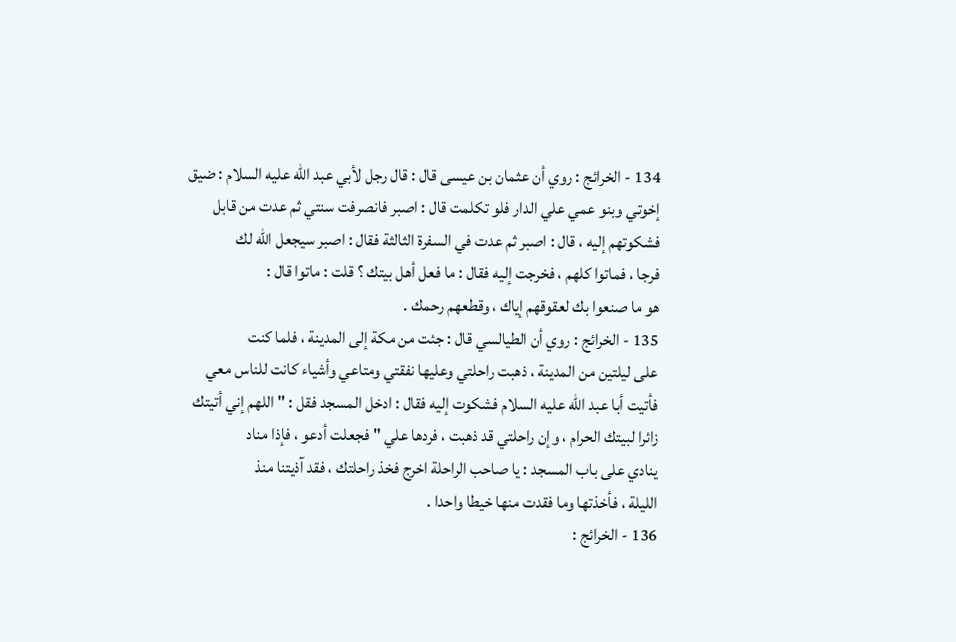134 - الخرائج : روي أن عثمان بن عيسى قال : قال رجل لأبي عبد الله عليه السلام : ضيق
إخوتي وبنو عمي علي الدار فلو تكلمت قال : اصبر فانصرفت سنتي ثم عدت من قابل
فشكوتهم إليه ، قال : اصبر ثم عدت في السفرة الثالثة فقال : اصبر سيجعل الله لك
فرجا ، فماتوا كلهم ، فخرجت إليه فقال : ما فعل أهل بيتك ؟ قلت : ماتوا قال :
هو ما صنعوا بك لعقوقهم إياك ، وقطعهم رحمك .
135 - الخرائج : روي أن الطيالسي قال : جئت من مكة إلى المدينة ، فلما كنت
على ليلتين من المدينة ، ذهبت راحلتي وعليها نفقتي ومتاعي وأشياء كانت للناس معي
فأتيت أبا عبد الله عليه السلام فشكوت إليه فقال : ادخل المسجد فقل : " اللهم إني أتيتك
زائرا لبيتك الحرام ، وإن راحلتي قد ذهبت ، فردها علي " فجعلت أدعو ، فإذا مناد
ينادي على باب المسجد : يا صاحب الراحلة اخرج فخذ راحلتك ، فقد آذيتنا منذ
الليلة ، فأخذتها وما فقدت منها خيطا واحدا .
136 - الخرائج :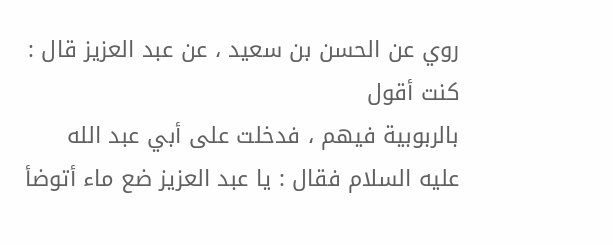روي عن الحسن بن سعيد ، عن عبد العزيز قال : كنت أقول
بالربوبية فيهم ، فدخلت على أبي عبد الله عليه السلام فقال : يا عبد العزيز ضع ماء أتوضأ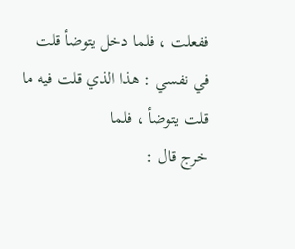ففعلت ، فلما دخل يتوضأ قلت في نفسي : هذا الذي قلت فيه ما قلت يتوضأ ، فلما
خرج قال :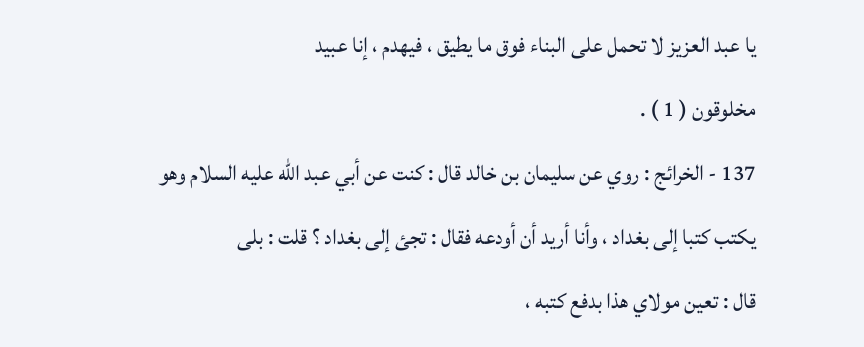يا عبد العزيز لا تحمل على البناء فوق ما يطيق ، فيهدم ، إنا عبيد
مخلوقون ( 1 ) .
137 - الخرائج : روي عن سليمان بن خالد قال : كنت عن أبي عبد الله عليه السلام وهو
يكتب كتبا إلى بغداد ، وأنا أريد أن أودعه فقال : تجئ إلى بغداد ؟ قلت : بلى
قال : تعين مولاي هذا بدفع كتبه ،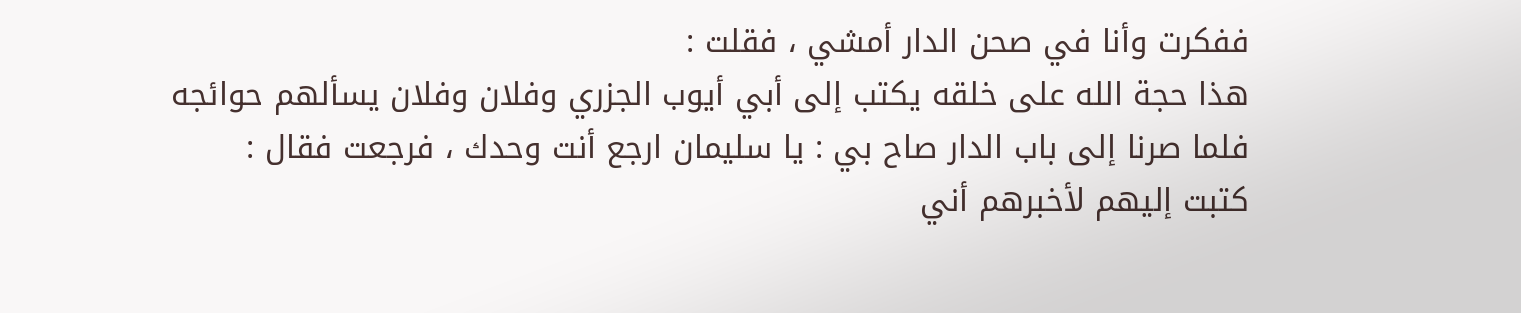ففكرت وأنا في صحن الدار أمشي ، فقلت :
هذا حجة الله على خلقه يكتب إلى أبي أيوب الجزري وفلان وفلان يسألهم حوائجه
فلما صرنا إلى باب الدار صاح بي : يا سليمان ارجع أنت وحدك ، فرجعت فقال :
كتبت إليهم لأخبرهم أني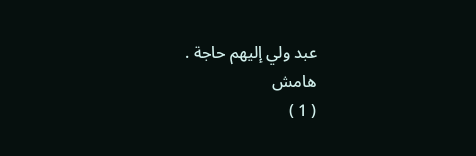عبد ولي إليهم حاجة .
هامش
( 1 )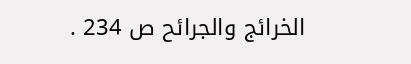الخرائج والجرائح ص 234 .